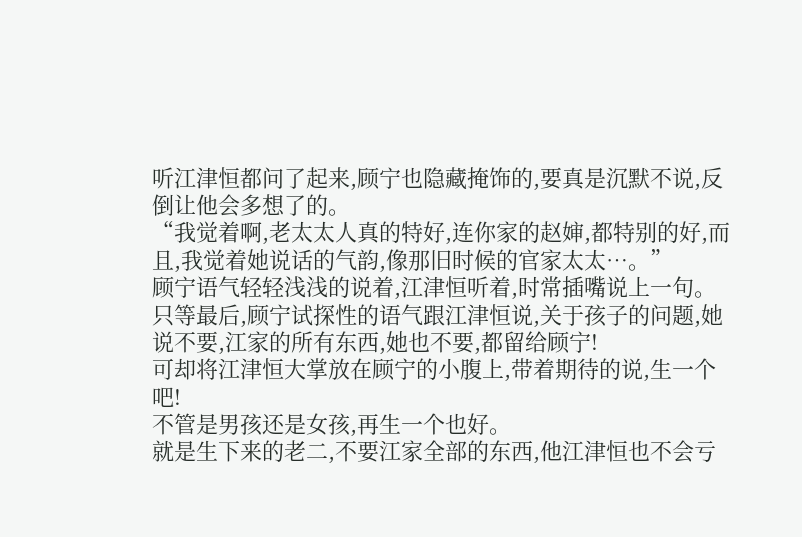听江津恒都问了起来,顾宁也隐藏掩饰的,要真是沉默不说,反倒让他会多想了的。
“我觉着啊,老太太人真的特好,连你家的赵婶,都特别的好,而且,我觉着她说话的气韵,像那旧时候的官家太太…。”
顾宁语气轻轻浅浅的说着,江津恒听着,时常插嘴说上一句。
只等最后,顾宁试探性的语气跟江津恒说,关于孩子的问题,她说不要,江家的所有东西,她也不要,都留给顾宁!
可却将江津恒大掌放在顾宁的小腹上,带着期待的说,生一个吧!
不管是男孩还是女孩,再生一个也好。
就是生下来的老二,不要江家全部的东西,他江津恒也不会亏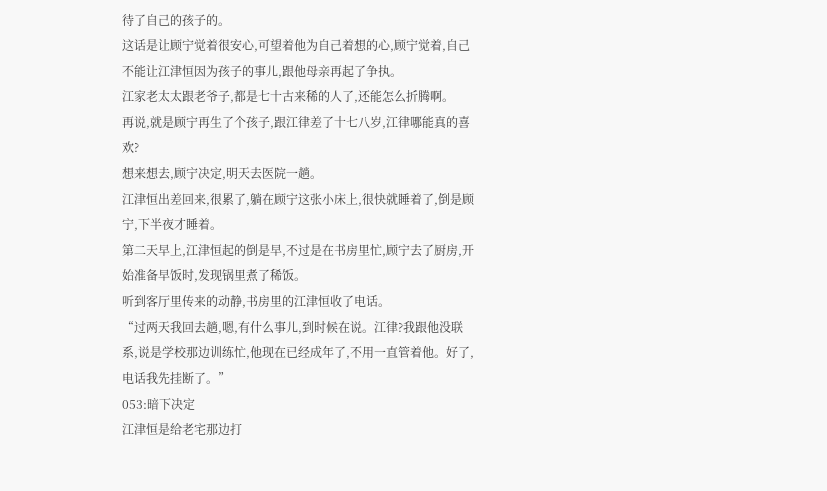待了自己的孩子的。
这话是让顾宁觉着很安心,可望着他为自己着想的心,顾宁觉着,自己不能让江津恒因为孩子的事儿,跟他母亲再起了争执。
江家老太太跟老爷子,都是七十古来稀的人了,还能怎么折腾啊。
再说,就是顾宁再生了个孩子,跟江律差了十七八岁,江律哪能真的喜欢?
想来想去,顾宁决定,明天去医院一趟。
江津恒出差回来,很累了,躺在顾宁这张小床上,很快就睡着了,倒是顾宁,下半夜才睡着。
第二天早上,江津恒起的倒是早,不过是在书房里忙,顾宁去了厨房,开始准备早饭时,发现锅里煮了稀饭。
听到客厅里传来的动静,书房里的江津恒收了电话。
“过两天我回去趟,嗯,有什么事儿,到时候在说。江律?我跟他没联系,说是学校那边训练忙,他现在已经成年了,不用一直管着他。好了,电话我先挂断了。”
053:暗下决定
江津恒是给老宅那边打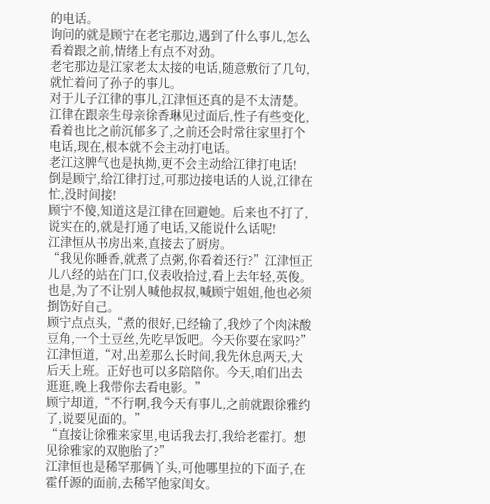的电话。
询问的就是顾宁在老宅那边,遇到了什么事儿,怎么看着跟之前,情绪上有点不对劲。
老宅那边是江家老太太接的电话,随意敷衍了几句,就忙着问了孙子的事儿。
对于儿子江律的事儿,江津恒还真的是不太清楚。
江律在跟亲生母亲徐香琳见过面后,性子有些变化,看着也比之前沉郁多了,之前还会时常往家里打个电话,现在,根本就不会主动打电话。
老江这脾气也是执拗,更不会主动给江律打电话!
倒是顾宁,给江律打过,可那边接电话的人说,江律在忙,没时间接!
顾宁不傻,知道这是江律在回避她。后来也不打了,说实在的,就是打通了电话,又能说什么话呢!
江津恒从书房出来,直接去了厨房。
“我见你睡香,就煮了点粥,你看着还行?”江津恒正儿八经的站在门口,仪表收拾过,看上去年轻,英俊。
也是,为了不让别人喊他叔叔,喊顾宁姐姐,他也必须捯饬好自己。
顾宁点点头,“煮的很好,已经输了,我炒了个肉沫酸豆角,一个土豆丝,先吃早饭吧。今天你要在家吗?”
江津恒道,“对,出差那么长时间,我先休息两天,大后天上班。正好也可以多陪陪你。今天,咱们出去逛逛,晚上我带你去看电影。”
顾宁却道,“不行啊,我今天有事儿,之前就跟徐雅约了,说要见面的。”
“直接让徐雅来家里,电话我去打,我给老霍打。想见徐雅家的双胞胎了?”
江津恒也是稀罕那俩丫头,可他哪里拉的下面子,在霍仟源的面前,去稀罕他家闺女。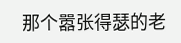那个嚣张得瑟的老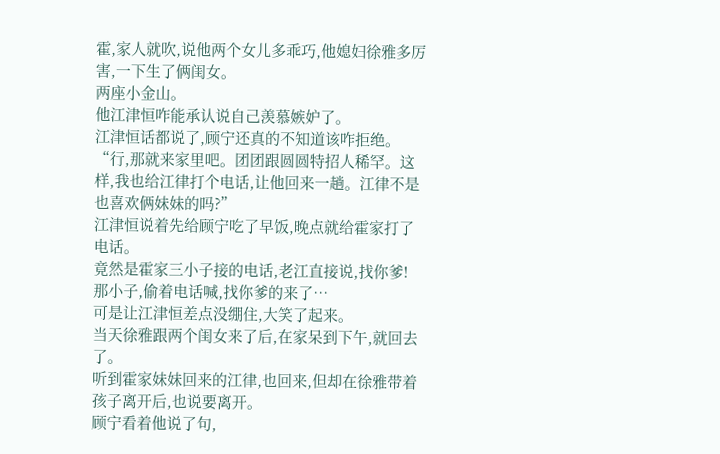霍,家人就吹,说他两个女儿多乖巧,他媳妇徐雅多厉害,一下生了俩闺女。
两座小金山。
他江津恒咋能承认说自己羡慕嫉妒了。
江津恒话都说了,顾宁还真的不知道该咋拒绝。
“行,那就来家里吧。团团跟圆圆特招人稀罕。这样,我也给江律打个电话,让他回来一趟。江律不是也喜欢俩妹妹的吗?”
江津恒说着先给顾宁吃了早饭,晚点就给霍家打了电话。
竟然是霍家三小子接的电话,老江直接说,找你爹!
那小子,偷着电话喊,找你爹的来了…
可是让江津恒差点没绷住,大笑了起来。
当天徐雅跟两个闺女来了后,在家呆到下午,就回去了。
听到霍家妹妹回来的江律,也回来,但却在徐雅带着孩子离开后,也说要离开。
顾宁看着他说了句,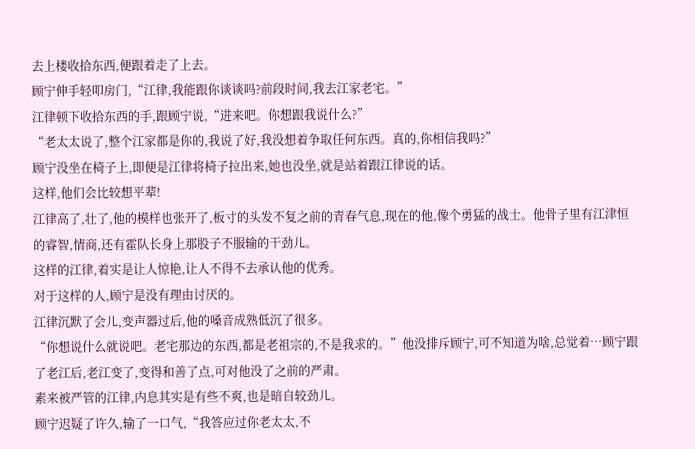去上楼收拾东西,便跟着走了上去。
顾宁伸手轻叩房门,“江律,我能跟你谈谈吗?前段时间,我去江家老宅。”
江律顿下收拾东西的手,跟顾宁说,“进来吧。你想跟我说什么?”
“老太太说了,整个江家都是你的,我说了好,我没想着争取任何东西。真的,你相信我吗?”
顾宁没坐在椅子上,即便是江律将椅子拉出来,她也没坐,就是站着跟江律说的话。
这样,他们会比较想平辈!
江律高了,壮了,他的模样也张开了,板寸的头发不复之前的青春气息,现在的他,像个勇猛的战士。他骨子里有江津恒的睿智,情商,还有霍队长身上那股子不服输的干劲儿。
这样的江律,着实是让人惊艳,让人不得不去承认他的优秀。
对于这样的人,顾宁是没有理由讨厌的。
江律沉默了会儿,变声器过后,他的嗓音成熟低沉了很多。
“你想说什么就说吧。老宅那边的东西,都是老祖宗的,不是我求的。”他没排斥顾宁,可不知道为啥,总觉着…顾宁跟了老江后,老江变了,变得和善了点,可对他没了之前的严肃。
素来被严管的江律,内息其实是有些不爽,也是暗自较劲儿。
顾宁迟疑了许久,输了一口气,“我答应过你老太太,不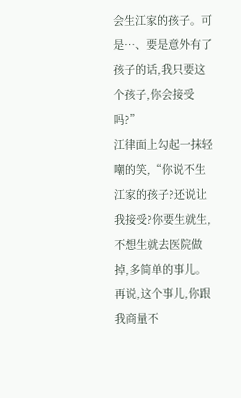会生江家的孩子。可是…、要是意外有了孩子的话,我只要这个孩子,你会接受吗?”
江律面上勾起一抹轻嘲的笑,“你说不生江家的孩子?还说让我接受?你要生就生,不想生就去医院做掉,多简单的事儿。再说,这个事儿,你跟我商量不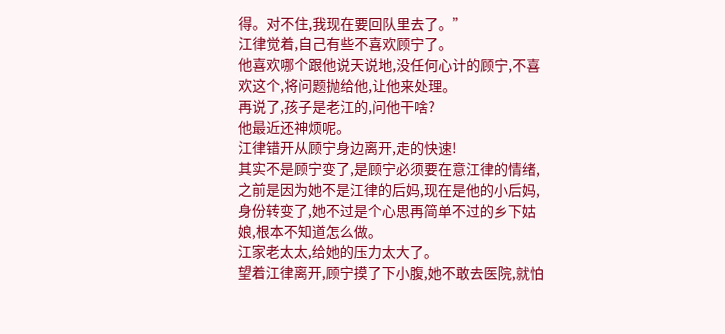得。对不住,我现在要回队里去了。”
江律觉着,自己有些不喜欢顾宁了。
他喜欢哪个跟他说天说地,没任何心计的顾宁,不喜欢这个,将问题抛给他,让他来处理。
再说了,孩子是老江的,问他干啥?
他最近还神烦呢。
江律错开从顾宁身边离开,走的快速!
其实不是顾宁变了,是顾宁必须要在意江律的情绪,之前是因为她不是江律的后妈,现在是他的小后妈,身份转变了,她不过是个心思再简单不过的乡下姑娘,根本不知道怎么做。
江家老太太,给她的压力太大了。
望着江律离开,顾宁摸了下小腹,她不敢去医院,就怕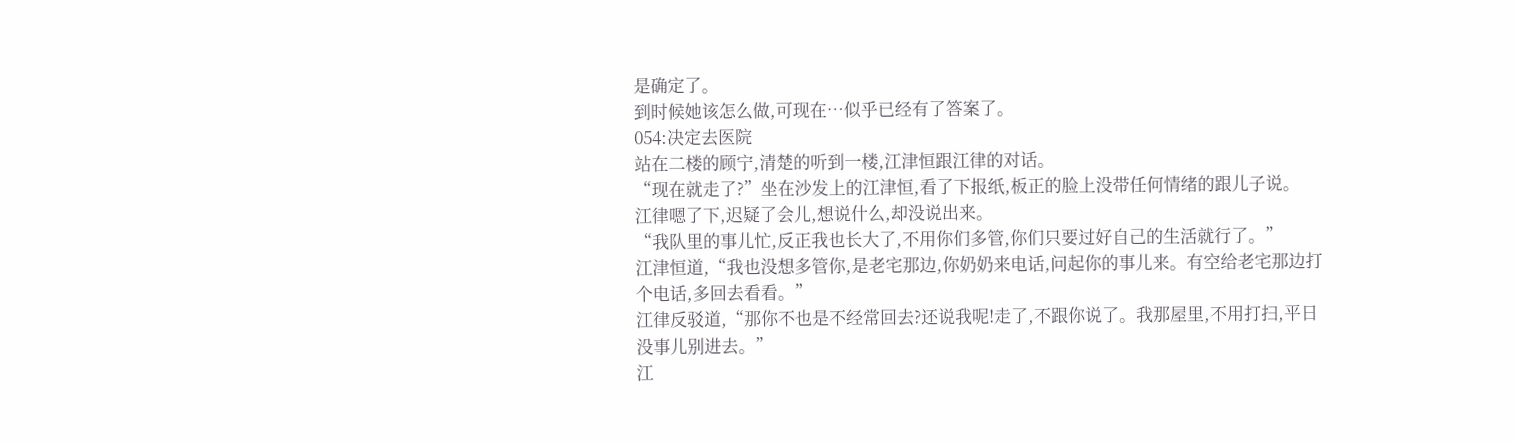是确定了。
到时候她该怎么做,可现在…似乎已经有了答案了。
054:决定去医院
站在二楼的顾宁,清楚的听到一楼,江津恒跟江律的对话。
“现在就走了?”坐在沙发上的江津恒,看了下报纸,板正的脸上没带任何情绪的跟儿子说。
江律嗯了下,迟疑了会儿,想说什么,却没说出来。
“我队里的事儿忙,反正我也长大了,不用你们多管,你们只要过好自己的生活就行了。”
江津恒道,“我也没想多管你,是老宅那边,你奶奶来电话,问起你的事儿来。有空给老宅那边打个电话,多回去看看。”
江律反驳道,“那你不也是不经常回去?还说我呢!走了,不跟你说了。我那屋里,不用打扫,平日没事儿别进去。”
江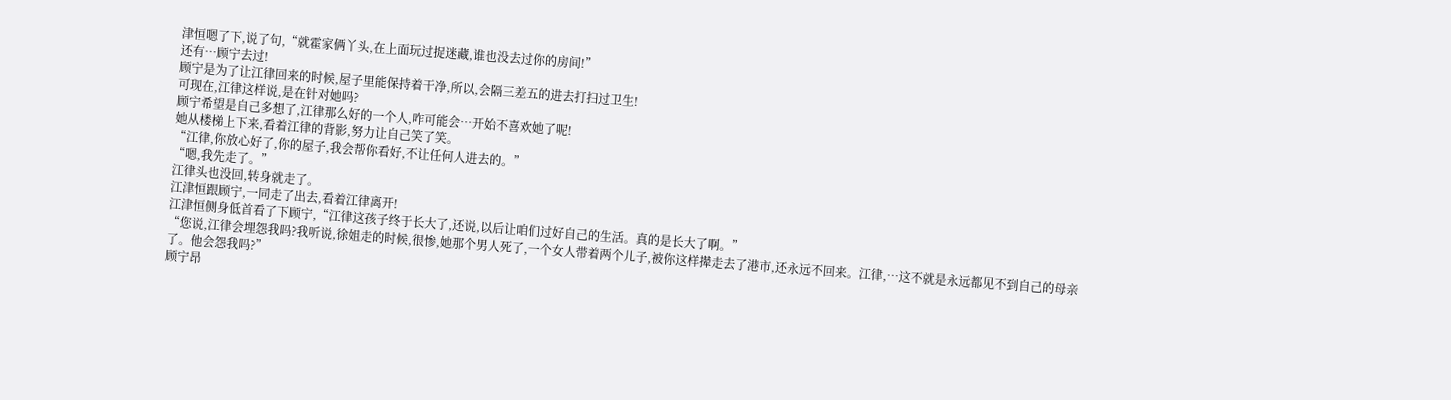津恒嗯了下,说了句,“就霍家俩丫头,在上面玩过捉迷藏,谁也没去过你的房间!”
还有…顾宁去过!
顾宁是为了让江律回来的时候,屋子里能保持着干净,所以,会隔三差五的进去打扫过卫生!
可现在,江律这样说,是在针对她吗?
顾宁希望是自己多想了,江律那么好的一个人,咋可能会…开始不喜欢她了呢!
她从楼梯上下来,看着江律的背影,努力让自己笑了笑。
“江律,你放心好了,你的屋子,我会帮你看好,不让任何人进去的。”
“嗯,我先走了。”
江律头也没回,转身就走了。
江津恒跟顾宁,一同走了出去,看着江律离开!
江津恒侧身低首看了下顾宁,“江律这孩子终于长大了,还说,以后让咱们过好自己的生活。真的是长大了啊。”
“您说,江律会埋怨我吗?我听说,徐姐走的时候,很惨,她那个男人死了,一个女人带着两个儿子,被你这样撵走去了港市,还永远不回来。江律,…这不就是永远都见不到自己的母亲了。他会怨我吗?”
顾宁昂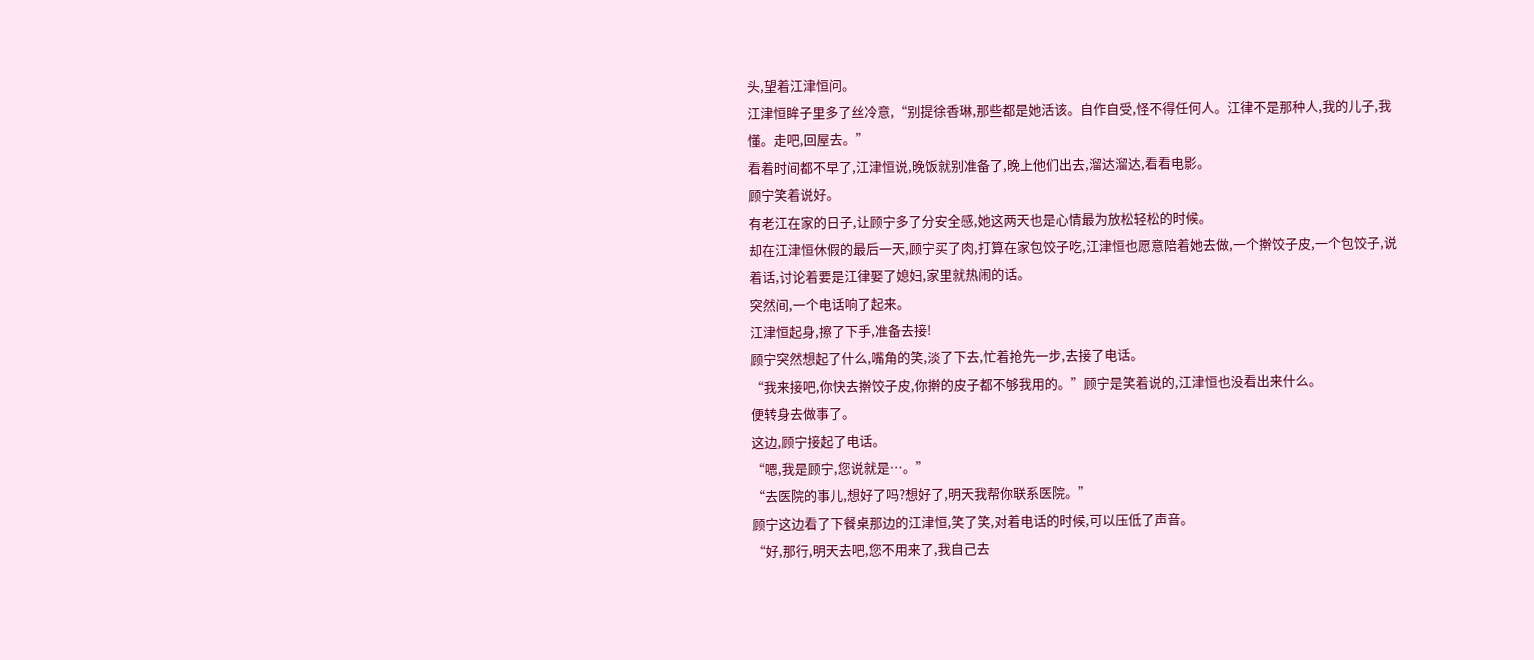头,望着江津恒问。
江津恒眸子里多了丝冷意,“别提徐香琳,那些都是她活该。自作自受,怪不得任何人。江律不是那种人,我的儿子,我懂。走吧,回屋去。”
看着时间都不早了,江津恒说,晚饭就别准备了,晚上他们出去,溜达溜达,看看电影。
顾宁笑着说好。
有老江在家的日子,让顾宁多了分安全感,她这两天也是心情最为放松轻松的时候。
却在江津恒休假的最后一天,顾宁买了肉,打算在家包饺子吃,江津恒也愿意陪着她去做,一个擀饺子皮,一个包饺子,说着话,讨论着要是江律娶了媳妇,家里就热闹的话。
突然间,一个电话响了起来。
江津恒起身,擦了下手,准备去接!
顾宁突然想起了什么,嘴角的笑,淡了下去,忙着抢先一步,去接了电话。
“我来接吧,你快去擀饺子皮,你擀的皮子都不够我用的。”顾宁是笑着说的,江津恒也没看出来什么。
便转身去做事了。
这边,顾宁接起了电话。
“嗯,我是顾宁,您说就是…。”
“去医院的事儿,想好了吗?想好了,明天我帮你联系医院。”
顾宁这边看了下餐桌那边的江津恒,笑了笑,对着电话的时候,可以压低了声音。
“好,那行,明天去吧,您不用来了,我自己去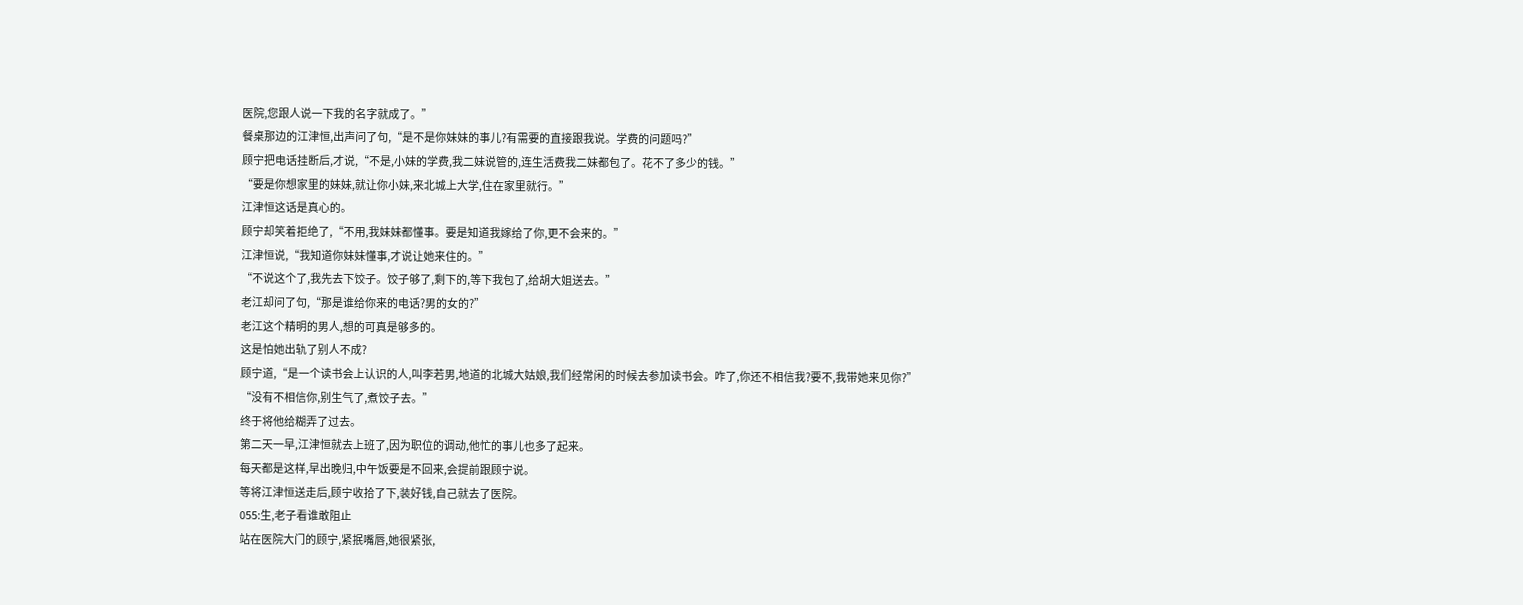医院,您跟人说一下我的名字就成了。”
餐桌那边的江津恒,出声问了句,“是不是你妹妹的事儿?有需要的直接跟我说。学费的问题吗?”
顾宁把电话挂断后,才说,“不是,小妹的学费,我二妹说管的,连生活费我二妹都包了。花不了多少的钱。”
“要是你想家里的妹妹,就让你小妹,来北城上大学,住在家里就行。”
江津恒这话是真心的。
顾宁却笑着拒绝了,“不用,我妹妹都懂事。要是知道我嫁给了你,更不会来的。”
江津恒说,“我知道你妹妹懂事,才说让她来住的。”
“不说这个了,我先去下饺子。饺子够了,剩下的,等下我包了,给胡大姐送去。”
老江却问了句,“那是谁给你来的电话?男的女的?”
老江这个精明的男人,想的可真是够多的。
这是怕她出轨了别人不成?
顾宁道,“是一个读书会上认识的人,叫李若男,地道的北城大姑娘,我们经常闲的时候去参加读书会。咋了,你还不相信我?要不,我带她来见你?”
“没有不相信你,别生气了,煮饺子去。”
终于将他给糊弄了过去。
第二天一早,江津恒就去上班了,因为职位的调动,他忙的事儿也多了起来。
每天都是这样,早出晚归,中午饭要是不回来,会提前跟顾宁说。
等将江津恒送走后,顾宁收拾了下,装好钱,自己就去了医院。
055:生,老子看谁敢阻止
站在医院大门的顾宁,紧抿嘴唇,她很紧张,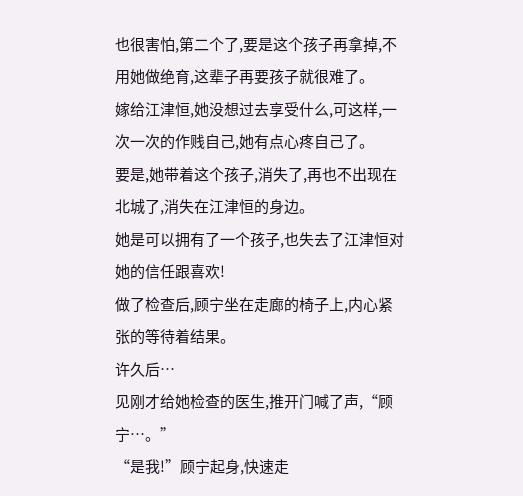也很害怕,第二个了,要是这个孩子再拿掉,不用她做绝育,这辈子再要孩子就很难了。
嫁给江津恒,她没想过去享受什么,可这样,一次一次的作贱自己,她有点心疼自己了。
要是,她带着这个孩子,消失了,再也不出现在北城了,消失在江津恒的身边。
她是可以拥有了一个孩子,也失去了江津恒对她的信任跟喜欢!
做了检查后,顾宁坐在走廊的椅子上,内心紧张的等待着结果。
许久后…
见刚才给她检查的医生,推开门喊了声,“顾宁…。”
“是我!”顾宁起身,快速走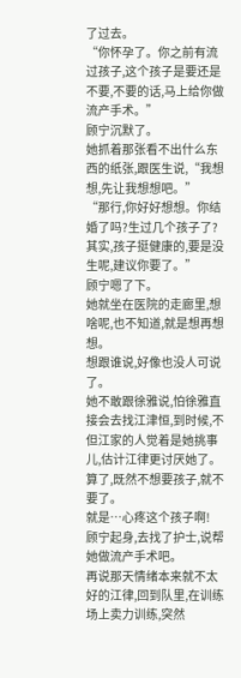了过去。
“你怀孕了。你之前有流过孩子,这个孩子是要还是不要,不要的话,马上给你做流产手术。”
顾宁沉默了。
她抓着那张看不出什么东西的纸张,跟医生说,“我想想,先让我想想吧。”
“那行,你好好想想。你结婚了吗?生过几个孩子了?其实,孩子挺健康的,要是没生呢,建议你要了。”
顾宁嗯了下。
她就坐在医院的走廊里,想啥呢,也不知道,就是想再想想。
想跟谁说,好像也没人可说了。
她不敢跟徐雅说,怕徐雅直接会去找江津恒,到时候,不但江家的人觉着是她挑事儿,估计江律更讨厌她了。
算了,既然不想要孩子,就不要了。
就是…心疼这个孩子啊!
顾宁起身,去找了护士,说帮她做流产手术吧。
再说那天情绪本来就不太好的江律,回到队里,在训练场上卖力训练,突然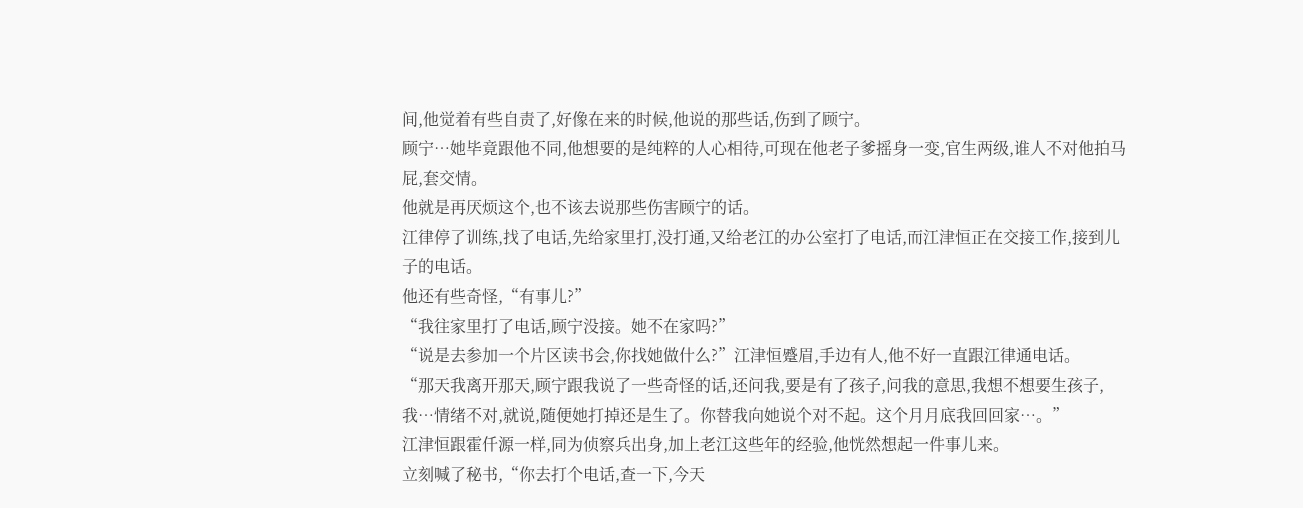间,他觉着有些自责了,好像在来的时候,他说的那些话,伤到了顾宁。
顾宁…她毕竟跟他不同,他想要的是纯粹的人心相待,可现在他老子爹摇身一变,官生两级,谁人不对他拍马屁,套交情。
他就是再厌烦这个,也不该去说那些伤害顾宁的话。
江律停了训练,找了电话,先给家里打,没打通,又给老江的办公室打了电话,而江津恒正在交接工作,接到儿子的电话。
他还有些奇怪,“有事儿?”
“我往家里打了电话,顾宁没接。她不在家吗?”
“说是去参加一个片区读书会,你找她做什么?”江津恒蹙眉,手边有人,他不好一直跟江律通电话。
“那天我离开那天,顾宁跟我说了一些奇怪的话,还问我,要是有了孩子,问我的意思,我想不想要生孩子,我…情绪不对,就说,随便她打掉还是生了。你替我向她说个对不起。这个月月底我回回家…。”
江津恒跟霍仟源一样,同为侦察兵出身,加上老江这些年的经验,他恍然想起一件事儿来。
立刻喊了秘书,“你去打个电话,查一下,今天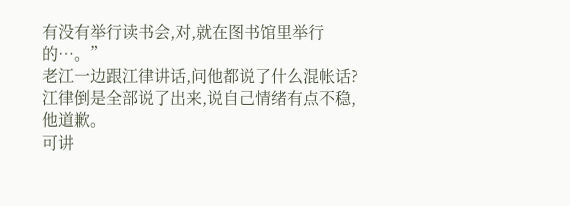有没有举行读书会,对,就在图书馆里举行的…。”
老江一边跟江律讲话,问他都说了什么混帐话?
江律倒是全部说了出来,说自己情绪有点不稳,他道歉。
可讲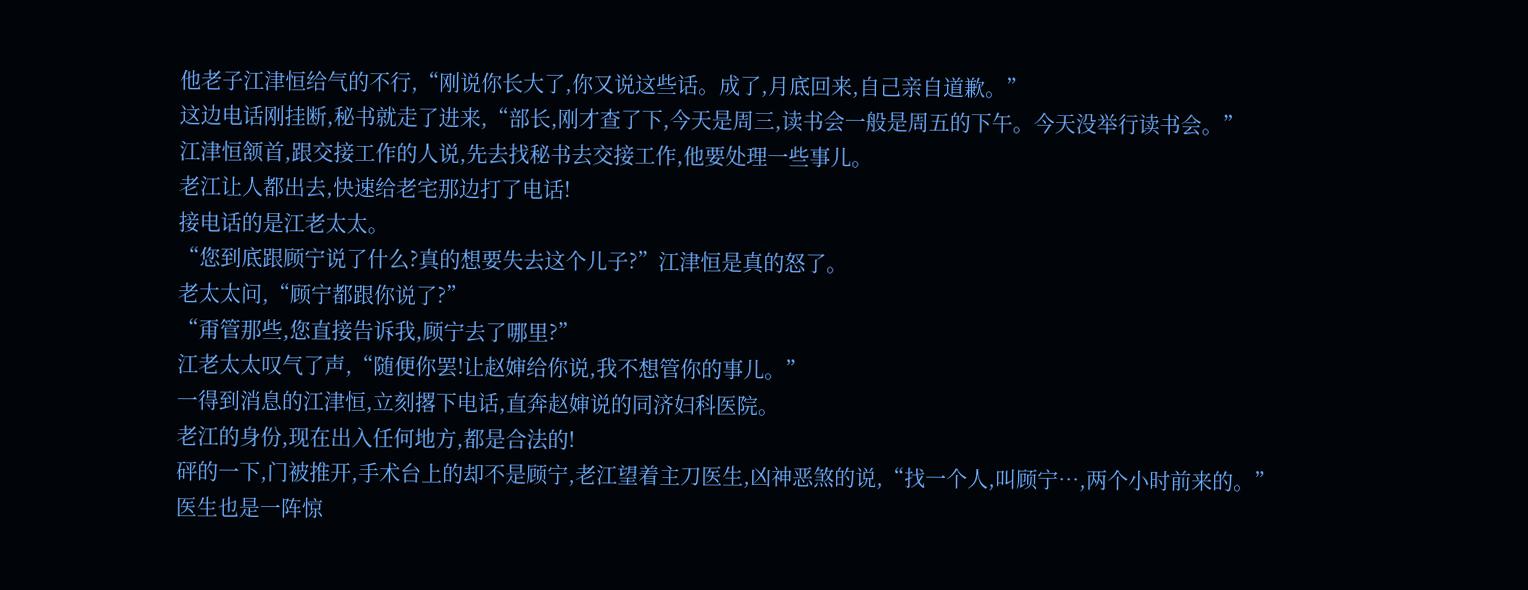他老子江津恒给气的不行,“刚说你长大了,你又说这些话。成了,月底回来,自己亲自道歉。”
这边电话刚挂断,秘书就走了进来,“部长,刚才查了下,今天是周三,读书会一般是周五的下午。今天没举行读书会。”
江津恒颔首,跟交接工作的人说,先去找秘书去交接工作,他要处理一些事儿。
老江让人都出去,快速给老宅那边打了电话!
接电话的是江老太太。
“您到底跟顾宁说了什么?真的想要失去这个儿子?”江津恒是真的怒了。
老太太问,“顾宁都跟你说了?”
“甭管那些,您直接告诉我,顾宁去了哪里?”
江老太太叹气了声,“随便你罢!让赵婶给你说,我不想管你的事儿。”
一得到消息的江津恒,立刻撂下电话,直奔赵婶说的同济妇科医院。
老江的身份,现在出入任何地方,都是合法的!
砰的一下,门被推开,手术台上的却不是顾宁,老江望着主刀医生,凶神恶煞的说,“找一个人,叫顾宁…,两个小时前来的。”
医生也是一阵惊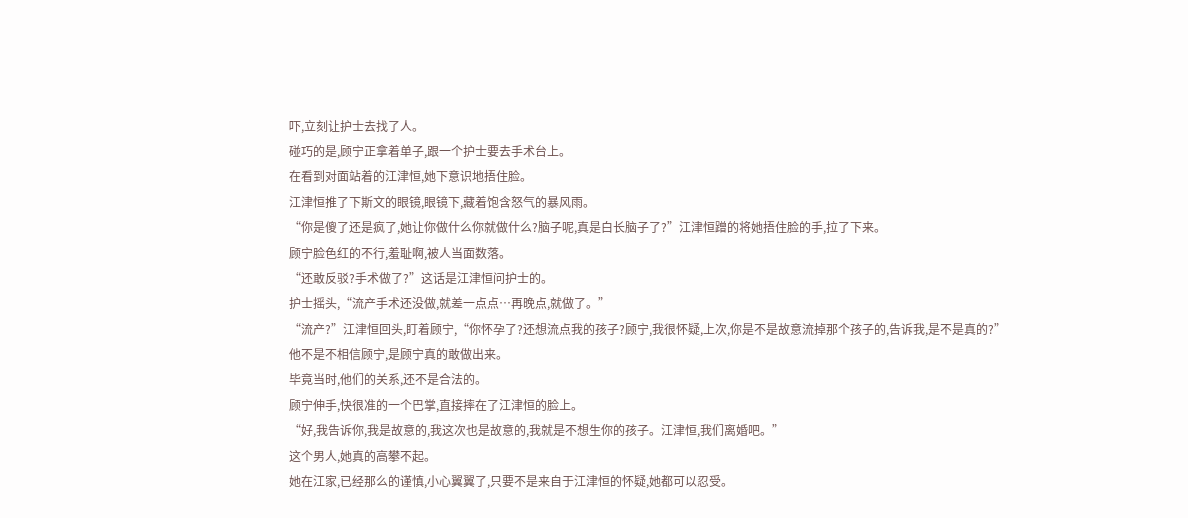吓,立刻让护士去找了人。
碰巧的是,顾宁正拿着单子,跟一个护士要去手术台上。
在看到对面站着的江津恒,她下意识地捂住脸。
江津恒推了下斯文的眼镜,眼镜下,藏着饱含怒气的暴风雨。
“你是傻了还是疯了,她让你做什么你就做什么?脑子呢,真是白长脑子了?”江津恒蹭的将她捂住脸的手,拉了下来。
顾宁脸色红的不行,羞耻啊,被人当面数落。
“还敢反驳?手术做了?”这话是江津恒问护士的。
护士摇头,“流产手术还没做,就差一点点…再晚点,就做了。”
“流产?”江津恒回头,盯着顾宁,“你怀孕了?还想流点我的孩子?顾宁,我很怀疑,上次,你是不是故意流掉那个孩子的,告诉我,是不是真的?”
他不是不相信顾宁,是顾宁真的敢做出来。
毕竟当时,他们的关系,还不是合法的。
顾宁伸手,快很准的一个巴掌,直接摔在了江津恒的脸上。
“好,我告诉你,我是故意的,我这次也是故意的,我就是不想生你的孩子。江津恒,我们离婚吧。”
这个男人,她真的高攀不起。
她在江家,已经那么的谨慎,小心翼翼了,只要不是来自于江津恒的怀疑,她都可以忍受。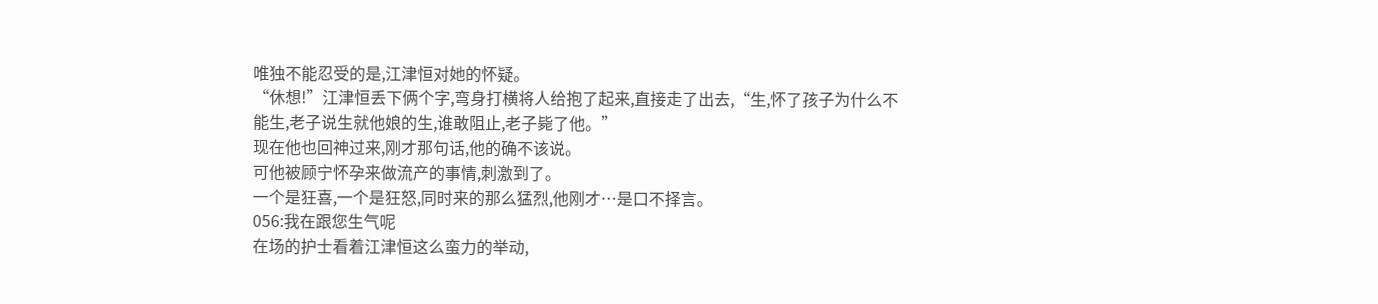唯独不能忍受的是,江津恒对她的怀疑。
“休想!”江津恒丢下俩个字,弯身打横将人给抱了起来,直接走了出去,“生,怀了孩子为什么不能生,老子说生就他娘的生,谁敢阻止,老子毙了他。”
现在他也回神过来,刚才那句话,他的确不该说。
可他被顾宁怀孕来做流产的事情,刺激到了。
一个是狂喜,一个是狂怒,同时来的那么猛烈,他刚才…是口不择言。
056:我在跟您生气呢
在场的护士看着江津恒这么蛮力的举动,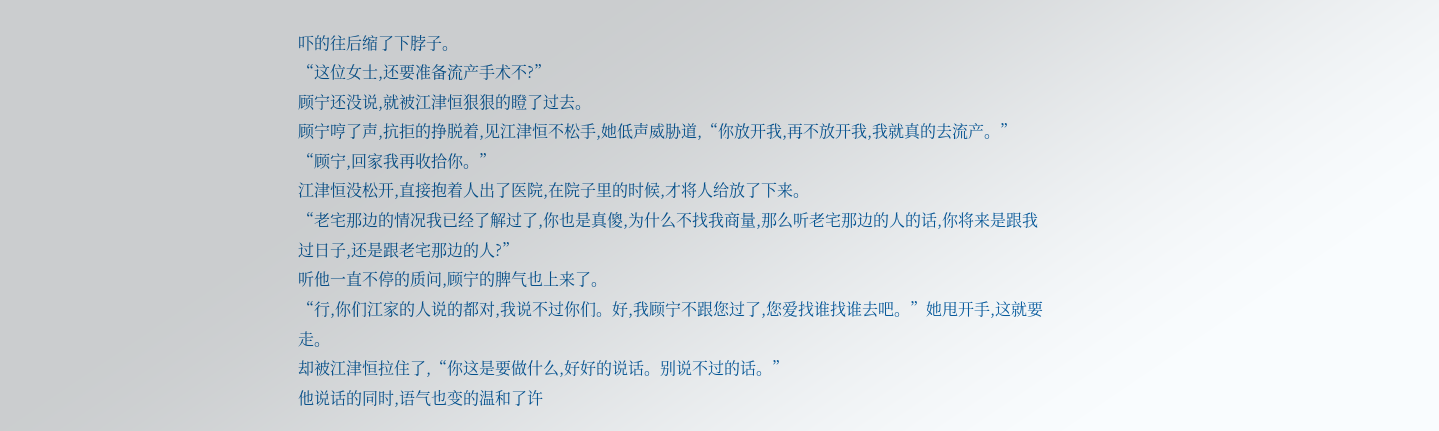吓的往后缩了下脖子。
“这位女士,还要准备流产手术不?”
顾宁还没说,就被江津恒狠狠的瞪了过去。
顾宁哼了声,抗拒的挣脱着,见江津恒不松手,她低声威胁道,“你放开我,再不放开我,我就真的去流产。”
“顾宁,回家我再收拾你。”
江津恒没松开,直接抱着人出了医院,在院子里的时候,才将人给放了下来。
“老宅那边的情况我已经了解过了,你也是真傻,为什么不找我商量,那么听老宅那边的人的话,你将来是跟我过日子,还是跟老宅那边的人?”
听他一直不停的质问,顾宁的脾气也上来了。
“行,你们江家的人说的都对,我说不过你们。好,我顾宁不跟您过了,您爱找谁找谁去吧。”她甩开手,这就要走。
却被江津恒拉住了,“你这是要做什么,好好的说话。别说不过的话。”
他说话的同时,语气也变的温和了许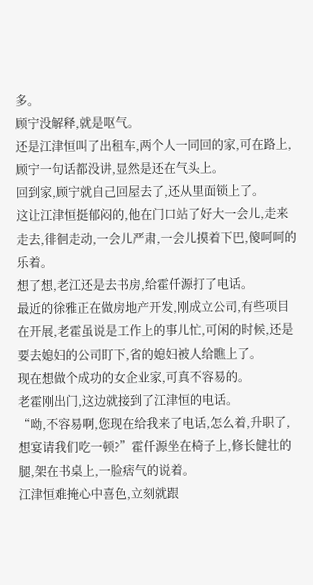多。
顾宁没解释,就是呕气。
还是江津恒叫了出租车,两个人一同回的家,可在路上,顾宁一句话都没讲,显然是还在气头上。
回到家,顾宁就自己回屋去了,还从里面锁上了。
这让江津恒挺郁闷的,他在门口站了好大一会儿,走来走去,徘徊走动,一会儿严肃,一会儿摸着下巴,傻呵呵的乐着。
想了想,老江还是去书房,给霍仟源打了电话。
最近的徐雅正在做房地产开发,刚成立公司,有些项目在开展,老霍虽说是工作上的事儿忙,可闲的时候,还是要去媳妇的公司盯下,省的媳妇被人给瞧上了。
现在想做个成功的女企业家,可真不容易的。
老霍刚出门,这边就接到了江津恒的电话。
“呦,不容易啊,您现在给我来了电话,怎么着,升职了,想宴请我们吃一顿?”霍仟源坐在椅子上,修长健壮的腿,架在书桌上,一脸痞气的说着。
江津恒难掩心中喜色,立刻就跟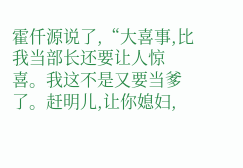霍仟源说了,“大喜事,比我当部长还要让人惊喜。我这不是又要当爹了。赶明儿,让你媳妇,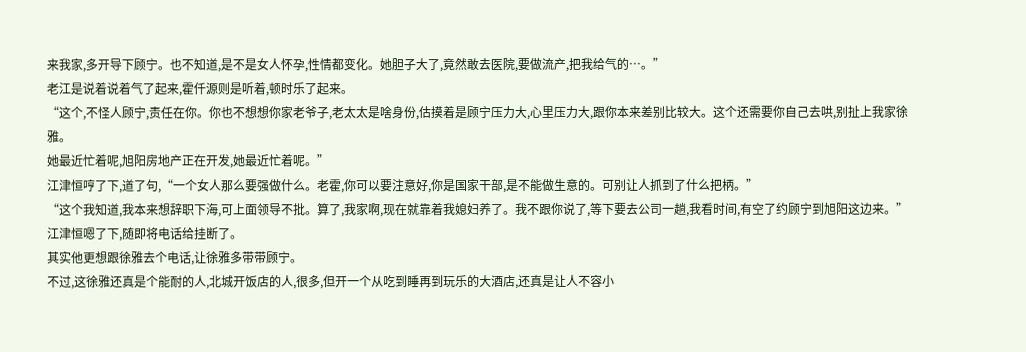来我家,多开导下顾宁。也不知道,是不是女人怀孕,性情都变化。她胆子大了,竟然敢去医院,要做流产,把我给气的…。”
老江是说着说着气了起来,霍仟源则是听着,顿时乐了起来。
“这个,不怪人顾宁,责任在你。你也不想想你家老爷子,老太太是啥身份,估摸着是顾宁压力大,心里压力大,跟你本来差别比较大。这个还需要你自己去哄,别扯上我家徐雅。
她最近忙着呢,旭阳房地产正在开发,她最近忙着呢。”
江津恒哼了下,道了句,“一个女人那么要强做什么。老霍,你可以要注意好,你是国家干部,是不能做生意的。可别让人抓到了什么把柄。”
“这个我知道,我本来想辞职下海,可上面领导不批。算了,我家啊,现在就靠着我媳妇养了。我不跟你说了,等下要去公司一趟,我看时间,有空了约顾宁到旭阳这边来。”
江津恒嗯了下,随即将电话给挂断了。
其实他更想跟徐雅去个电话,让徐雅多带带顾宁。
不过,这徐雅还真是个能耐的人,北城开饭店的人,很多,但开一个从吃到睡再到玩乐的大酒店,还真是让人不容小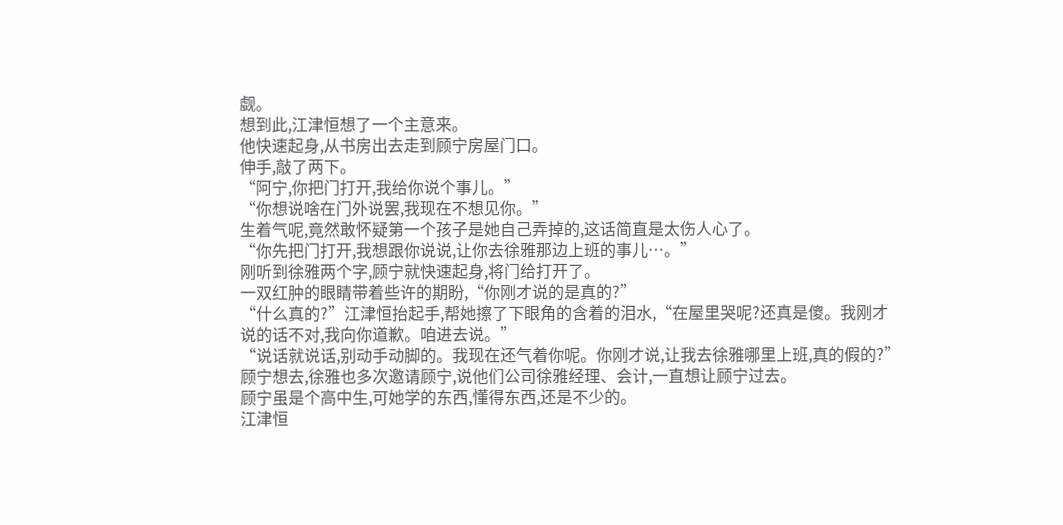觑。
想到此,江津恒想了一个主意来。
他快速起身,从书房出去走到顾宁房屋门口。
伸手,敲了两下。
“阿宁,你把门打开,我给你说个事儿。”
“你想说啥在门外说罢,我现在不想见你。”
生着气呢,竟然敢怀疑第一个孩子是她自己弄掉的,这话简直是太伤人心了。
“你先把门打开,我想跟你说说,让你去徐雅那边上班的事儿…。”
刚听到徐雅两个字,顾宁就快速起身,将门给打开了。
一双红肿的眼睛带着些许的期盼,“你刚才说的是真的?”
“什么真的?”江津恒抬起手,帮她擦了下眼角的含着的泪水,“在屋里哭呢?还真是傻。我刚才说的话不对,我向你道歉。咱进去说。”
“说话就说话,别动手动脚的。我现在还气着你呢。你刚才说,让我去徐雅哪里上班,真的假的?”
顾宁想去,徐雅也多次邀请顾宁,说他们公司徐雅经理、会计,一直想让顾宁过去。
顾宁虽是个高中生,可她学的东西,懂得东西,还是不少的。
江津恒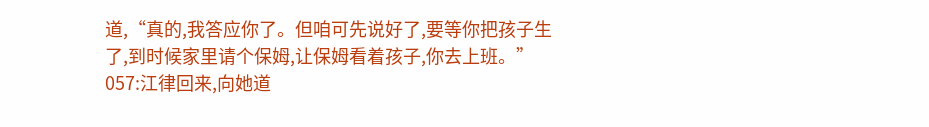道,“真的,我答应你了。但咱可先说好了,要等你把孩子生了,到时候家里请个保姆,让保姆看着孩子,你去上班。”
057:江律回来,向她道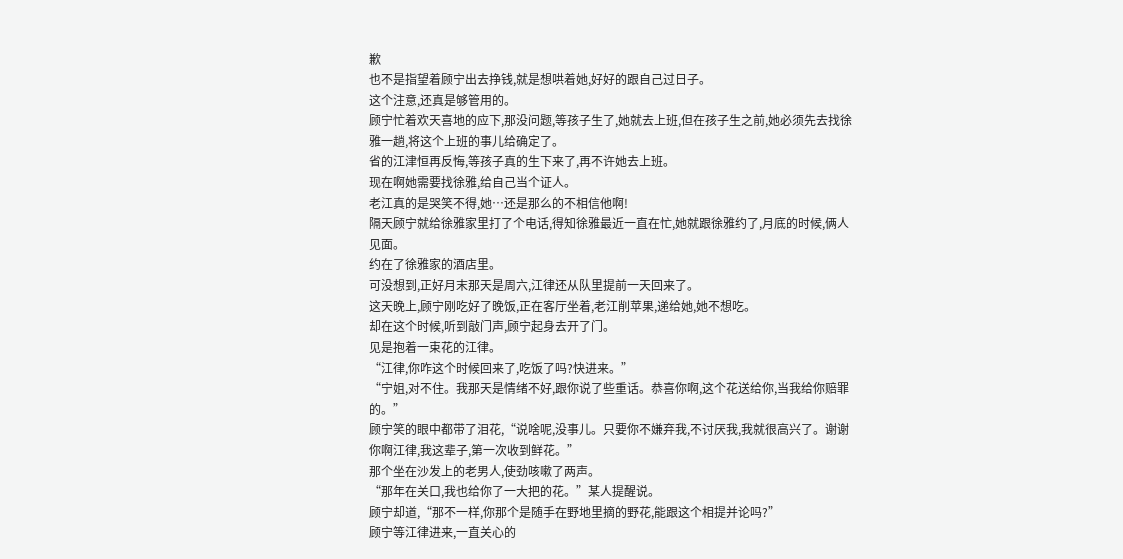歉
也不是指望着顾宁出去挣钱,就是想哄着她,好好的跟自己过日子。
这个注意,还真是够管用的。
顾宁忙着欢天喜地的应下,那没问题,等孩子生了,她就去上班,但在孩子生之前,她必须先去找徐雅一趟,将这个上班的事儿给确定了。
省的江津恒再反悔,等孩子真的生下来了,再不许她去上班。
现在啊她需要找徐雅,给自己当个证人。
老江真的是哭笑不得,她…还是那么的不相信他啊!
隔天顾宁就给徐雅家里打了个电话,得知徐雅最近一直在忙,她就跟徐雅约了,月底的时候,俩人见面。
约在了徐雅家的酒店里。
可没想到,正好月末那天是周六,江律还从队里提前一天回来了。
这天晚上,顾宁刚吃好了晚饭,正在客厅坐着,老江削苹果,递给她,她不想吃。
却在这个时候,听到敲门声,顾宁起身去开了门。
见是抱着一束花的江律。
“江律,你咋这个时候回来了,吃饭了吗?快进来。”
“宁姐,对不住。我那天是情绪不好,跟你说了些重话。恭喜你啊,这个花送给你,当我给你赔罪的。”
顾宁笑的眼中都带了泪花,“说啥呢,没事儿。只要你不嫌弃我,不讨厌我,我就很高兴了。谢谢你啊江律,我这辈子,第一次收到鲜花。”
那个坐在沙发上的老男人,使劲咳嗽了两声。
“那年在关口,我也给你了一大把的花。”某人提醒说。
顾宁却道,“那不一样,你那个是随手在野地里摘的野花,能跟这个相提并论吗?”
顾宁等江律进来,一直关心的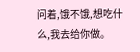问着,饿不饿,想吃什么,我去给你做。